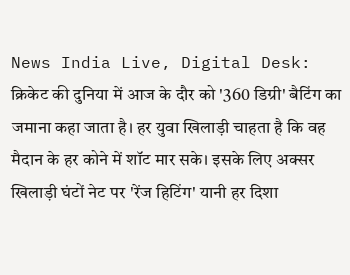News India Live, Digital Desk: क्रिकेट की दुनिया में आज के दौर को '360 डिग्री' बैटिंग का जमाना कहा जाता है। हर युवा खिलाड़ी चाहता है कि वह मैदान के हर कोने में शॉट मार सके। इसके लिए अक्सर खिलाड़ी घंटों नेट पर 'रेंज हिटिंग' यानी हर दिशा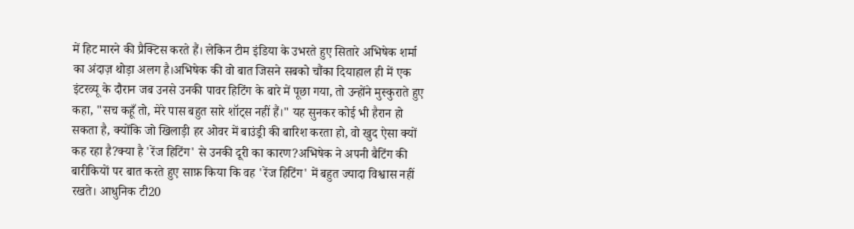में हिट मारने की प्रैक्टिस करते हैं। लेकिन टीम इंडिया के उभरते हुए सितारे अभिषेक शर्मा का अंदाज़ थोड़ा अलग है।अभिषेक की वो बात जिसने सबको चौंका दियाहाल ही में एक इंटरव्यू के दौरान जब उनसे उनकी पावर हिटिंग के बारे में पूछा गया, तो उन्होंने मुस्कुराते हुए कहा, "सच कहूँ तो, मेरे पास बहुत सारे शॉट्स नहीं हैं।" यह सुनकर कोई भी हैरान हो सकता है, क्योंकि जो खिलाड़ी हर ओवर में बाउंड्री की बारिश करता हो, वो खुद ऐसा क्यों कह रहा है?क्या है 'रेंज हिटिंग' से उनकी दूरी का कारण?अभिषेक ने अपनी बैटिंग की बारीकियों पर बात करते हुए साफ़ किया कि वह 'रेंज हिटिंग' में बहुत ज्यादा विश्वास नहीं रखते। आधुनिक टी20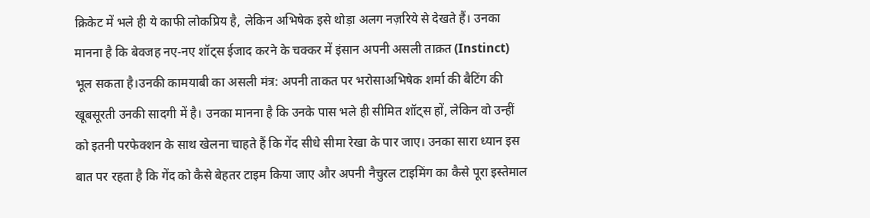क्रिकेट में भले ही ये काफी लोकप्रिय है, लेकिन अभिषेक इसे थोड़ा अलग नज़रिये से देखते हैं। उनका मानना है कि बेवजह नए-नए शॉट्स ईजाद करने के चक्कर में इंसान अपनी असली ताक़त (Instinct) भूल सकता है।उनकी कामयाबी का असली मंत्र: अपनी ताकत पर भरोसाअभिषेक शर्मा की बैटिंग की खूबसूरती उनकी सादगी में है। उनका मानना है कि उनके पास भले ही सीमित शॉट्स हों, लेकिन वो उन्हीं को इतनी परफेक्शन के साथ खेलना चाहते हैं कि गेंद सीधे सीमा रेखा के पार जाए। उनका सारा ध्यान इस बात पर रहता है कि गेंद को कैसे बेहतर टाइम किया जाए और अपनी नैचुरल टाइमिंग का कैसे पूरा इस्तेमाल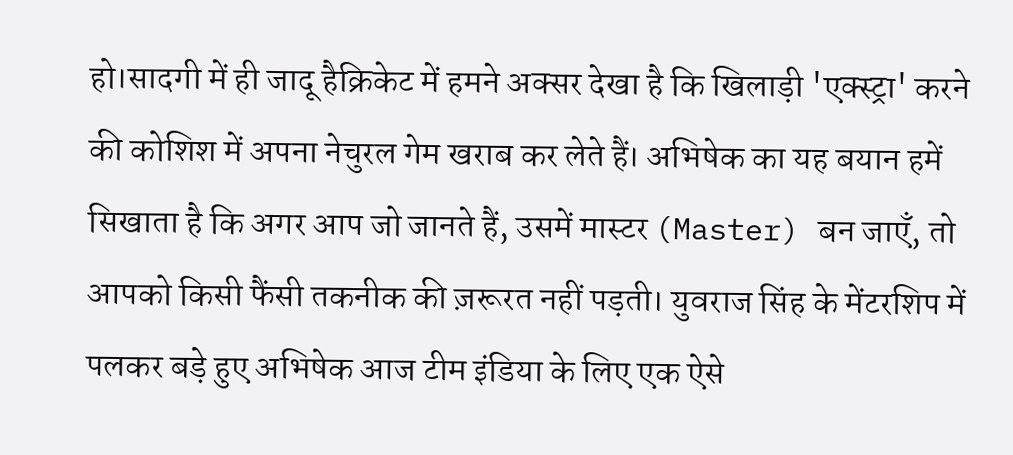हो।सादगी में ही जादू हैक्रिकेट में हमने अक्सर देखा है कि खिलाड़ी 'एक्स्ट्रा' करने की कोशिश में अपना नेचुरल गेम खराब कर लेते हैं। अभिषेक का यह बयान हमें सिखाता है कि अगर आप जो जानते हैं, उसमें मास्टर (Master) बन जाएँ, तो आपको किसी फैंसी तकनीक की ज़रूरत नहीं पड़ती। युवराज सिंह के मेंटरशिप में पलकर बड़े हुए अभिषेक आज टीम इंडिया के लिए एक ऐसे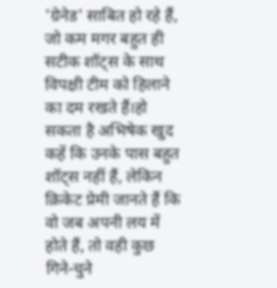'ग्रेनेड' साबित हो रहे हैं, जो कम मगर बहुत ही सटीक शॉट्स के साथ विपक्षी टीम को हिलाने का दम रखते हैं।हो सकता है अभिषेक खुद कहें कि उनके पास बहुत शॉट्स नहीं हैं, लेकिन क्रिकेट प्रेमी जानते हैं कि वो जब अपनी लय में होते हैं, तो वही कुछ गिने-चुने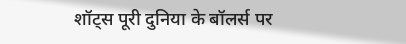शॉट्स पूरी दुनिया के बॉलर्स पर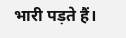भारी पड़ते हैं।